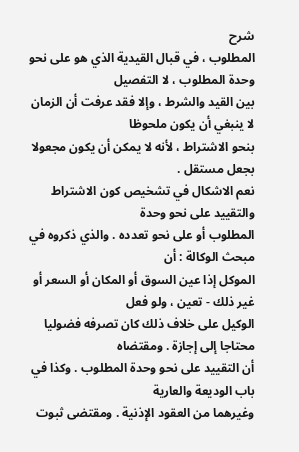شرح
المطلوب ، في قبال القيدية الذي هو على نحو وحدة المطلوب ، لا التفصيل
بين القيد والشرط ، وإلا فقد عرفت أن الزمان لا ينبغي أن يكون ملحوظا
بنحو الاشتراط ، لأنه لا يمكن أن يكون مجعولا بجعل مستقل .
نعم الاشكال في تشخيص كون الاشتراط والتقييد على نحو وحدة
المطلوب أو على نحو تعدده . والذي ذكروه في مبحث الوكالة : أن
الموكل إذا عين السوق أو المكان أو السعر أو غير ذلك - تعين ، ولو فعل
الوكيل على خلاف ذلك كان تصرفه فضوليا محتاجا إلى إجازة . ومقتضاه
أن التقييد على نحو وحدة المطلوب . وكذا في باب الوديعة والعارية
وغيرهما من العقود الإذنية . ومقتضى ثبوت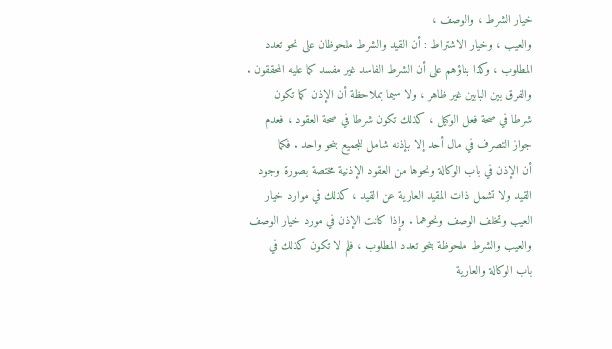خيار الشرط ، والوصف ،
والعيب ، وخيار الاشتراط : أن القيد والشرط ملحوظان على نحو تعدد
المطلوب ، وكذا بناؤهم على أن الشرط الفاسد غير مفسد كما عليه المحققون .
والفرق بين البابين غير ظاهر ، ولا سيما بملاحظة أن الإذن كما تكون
شرطا في صحة فعل الوكيل ، كذلك تكون شرطا في صحة العقود ، فعدم
جواز التصرف في مال أحد إلا بإذنه شامل للجميع بنحو واحد . فكما
أن الإذن في باب الوكالة ونحوها من العقود الإذنية مختصة بصورة وجود
القيد ولا تشمل ذات المقيد العارية عن القيد ، كذلك في موارد خيار
العيب وتخلف الوصف ونحوهما . وإذا كانت الإذن في مورد خيار الوصف
والعيب والشرط ملحوظة بنحو تعدد المطلوب ، فلم لا تكون كذلك في
باب الوكالة والعارية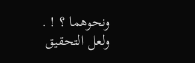ونحوهما ؟ ! .
ولعل التحقيق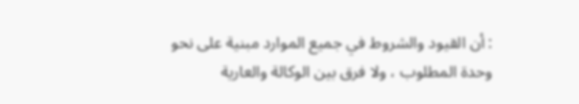: أن القيود والشروط في جميع الموارد مبنية على نحو
وحدة المطلوب ، ولا فرق بين الوكالة والعارية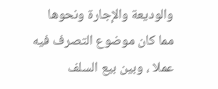والوديعة والإجارة ونحوها
مما كان موضوع التصرف فيه عملا ، وبين بيع السلف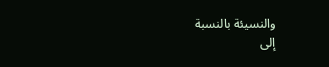والنسيئة بالنسبة
إلى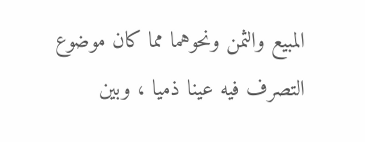المبيع والثمن ونحوهما مما كان موضوع التصرف فيه عينا ذميا ، وبين